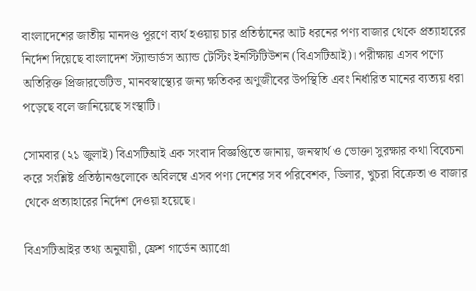বাংলাদেশের জাতীয় মানদণ্ড পূরণে ব্যর্থ হওয়ায় চার প্রতিষ্ঠানের আট ধরনের পণ্য বাজার থেকে প্রত্যাহারের নির্দেশ দিয়েছে বাংলাদেশ স্ট্যান্ডার্ডস অ্যান্ড টেস্টিং ইনস্টিটিউশন (বিএসটিআই)। পরীক্ষায় এসব পণ্যে অতিরিক্ত প্রিজারভেটিভ, মানবস্বাস্থ্যের জন্য ক্ষতিকর অণুজীবের উপস্থিতি এবং নির্ধারিত মানের ব্যত্যয় ধরা পড়েছে বলে জানিয়েছে সংস্থাটি।

সোমবার (২১ জুলাই) বিএসটিআই এক সংবাদ বিজ্ঞপ্তিতে জানায়, জনস্বার্থ ও ভোক্তা সুরক্ষার কথা বিবেচনা করে সংশ্লিষ্ট প্রতিষ্ঠানগুলোকে অবিলম্বে এসব পণ্য দেশের সব পরিবেশক, ডিলার, খুচরা বিক্রেতা ও বাজার থেকে প্রত্যাহারের নির্দেশ দেওয়া হয়েছে।

বিএসটিআইর তথ্য অনুযায়ী, ফ্রেশ গার্ডেন অ্যাগ্রো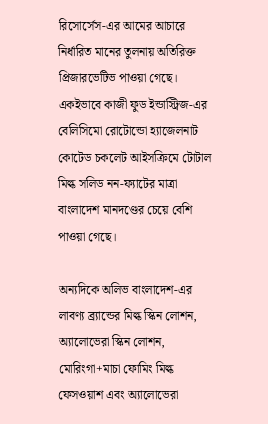রিসোর্সেস-এর আমের আচারে নির্ধারিত মানের তুলনায় অতিরিক্ত প্রিজারভেটিভ পাওয়া গেছে। একইভাবে কাজী ফুড ইন্ডাস্ট্রিজ-এর বেলিসিমো রোটোন্ডো হ্যাজেলনাট কোটেড চকলেট আইসক্রিমে টোটাল মিল্ক সলিড নন-ফ্যাটের মাত্রা বাংলাদেশ মানদণ্ডের চেয়ে বেশি পাওয়া গেছে।

অন্যদিকে অলিভ বাংলাদেশ-এর লাবণ্য ব্র্যান্ডের মিল্ক স্কিন লোশন, অ্যালোভেরা স্কিন লোশন, মোরিংগা+মাচা ফোমিং মিল্ক ফেসওয়াশ এবং অ্যালোভেরা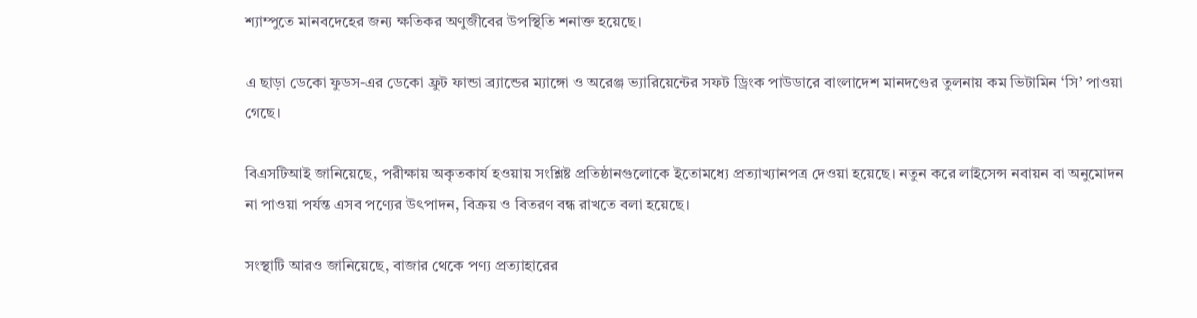শ্যাম্পুতে মানবদেহের জন্য ক্ষতিকর অণুজীবের উপস্থিতি শনাক্ত হয়েছে।

এ ছাড়া ডেকো ফুডস-এর ডেকো ফ্রুট ফান্ডা ব্র্যান্ডের ম্যাঙ্গো ও অরেঞ্জ ভ্যারিয়েন্টের সফট ড্রিংক পাউডারে বাংলাদেশ মানদণ্ডের তুলনায় কম ভিটামিন ‘সি’ পাওয়া গেছে।

বিএসটিআই জানিয়েছে, পরীক্ষায় অকৃতকার্য হওয়ায় সংশ্লিষ্ট প্রতিষ্ঠানগুলোকে ইতোমধ্যে প্রত্যাখ্যানপত্র দেওয়া হয়েছে। নতুন করে লাইসেন্স নবায়ন বা অনুমোদন না পাওয়া পর্যন্ত এসব পণ্যের উৎপাদন, বিক্রয় ও বিতরণ বন্ধ রাখতে বলা হয়েছে।

সংস্থাটি আরও জানিয়েছে, বাজার থেকে পণ্য প্রত্যাহারের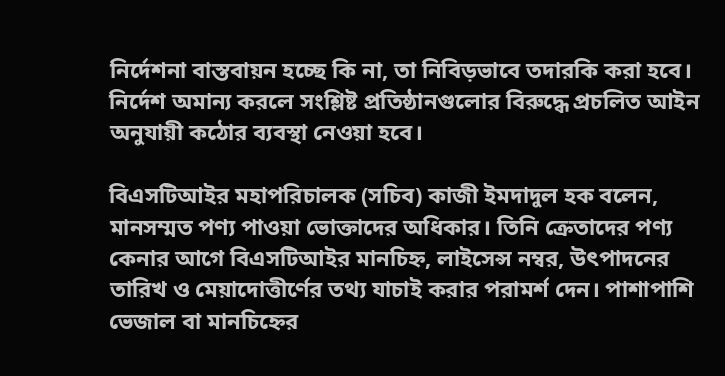নির্দেশনা বাস্তবায়ন হচ্ছে কি না, তা নিবিড়ভাবে তদারকি করা হবে। নির্দেশ অমান্য করলে সংশ্লিষ্ট প্রতিষ্ঠানগুলোর বিরুদ্ধে প্রচলিত আইন অনুযায়ী কঠোর ব্যবস্থা নেওয়া হবে।

বিএসটিআইর মহাপরিচালক (সচিব) কাজী ইমদাদুল হক বলেন, মানসম্মত পণ্য পাওয়া ভোক্তাদের অধিকার। তিনি ক্রেতাদের পণ্য কেনার আগে বিএসটিআইর মানচিহ্ন, লাইসেন্স নম্বর, উৎপাদনের তারিখ ও মেয়াদোত্তীর্ণের তথ্য যাচাই করার পরামর্শ দেন। পাশাপাশি ভেজাল বা মানচিহ্নের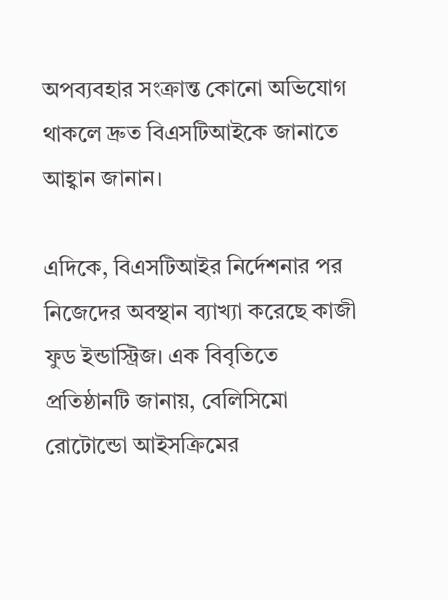অপব্যবহার সংক্রান্ত কোনো অভিযোগ থাকলে দ্রুত বিএসটিআইকে জানাতে আহ্বান জানান।

এদিকে, বিএসটিআইর নির্দেশনার পর নিজেদের অবস্থান ব্যাখ্যা করেছে কাজী ফুড ইন্ডাস্ট্রিজ। এক বিবৃতিতে প্রতিষ্ঠানটি জানায়, বেলিসিমো রোটোন্ডো আইসক্রিমের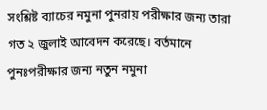সংশ্লিষ্ট ব্যাচের নমুনা পুনরায় পরীক্ষার জন্য তারা গত ২ জুলাই আবেদন করেছে। বর্তমানে পুনঃপরীক্ষার জন্য নতুন নমুনা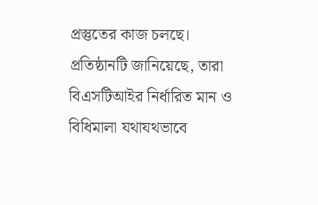প্রস্তুতের কাজ চলছে। প্রতিষ্ঠানটি জানিয়েছে, তারা বিএসটিআইর নির্ধারিত মান ও বিধিমালা যথাযথভাবে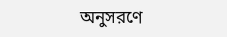অনুসরণে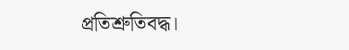প্রতিশ্রুতিবদ্ধ।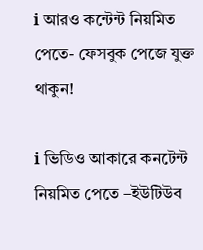ℹ আরও কন্টেন্ট নিয়মিত পেতে- ফেসবুক পেজে যুক্ত থাকুন!

ℹ ভিডিও আকারে কনটেন্ট নিয়মিত পেতে –ইউটিউব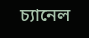চ্যানেল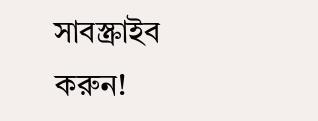সাবস্ক্রাইব করুন!